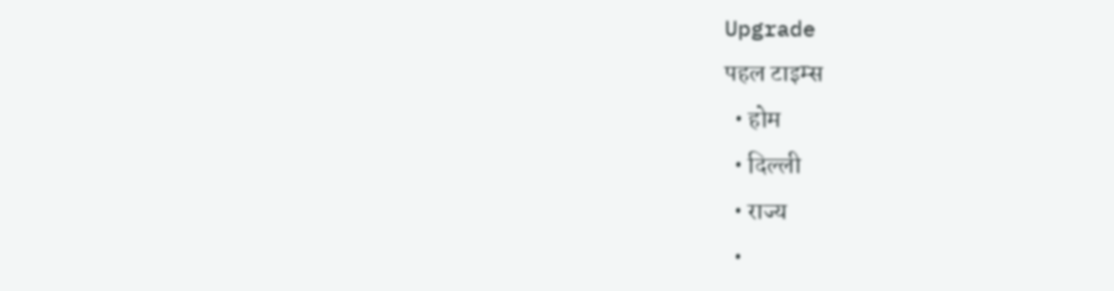Upgrade
पहल टाइम्स
  • होम
  • दिल्ली
  • राज्य
  •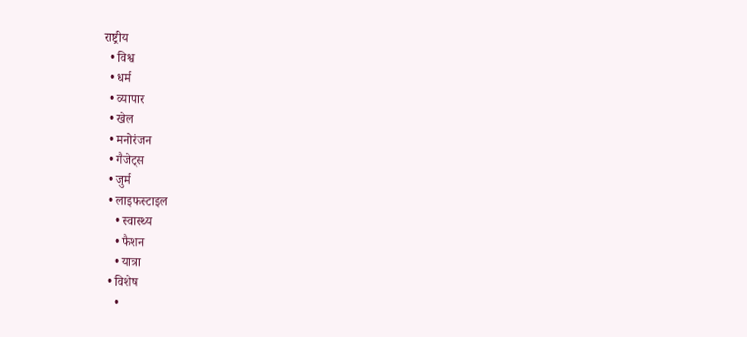राष्ट्रीय
  • विश्व
  • धर्म
  • व्यापार
  • खेल
  • मनोरंजन
  • गैजेट्स
  • जुर्म
  • लाइफस्टाइल
    • स्वास्थ्य
    • फैशन
    • यात्रा
  • विशेष
    •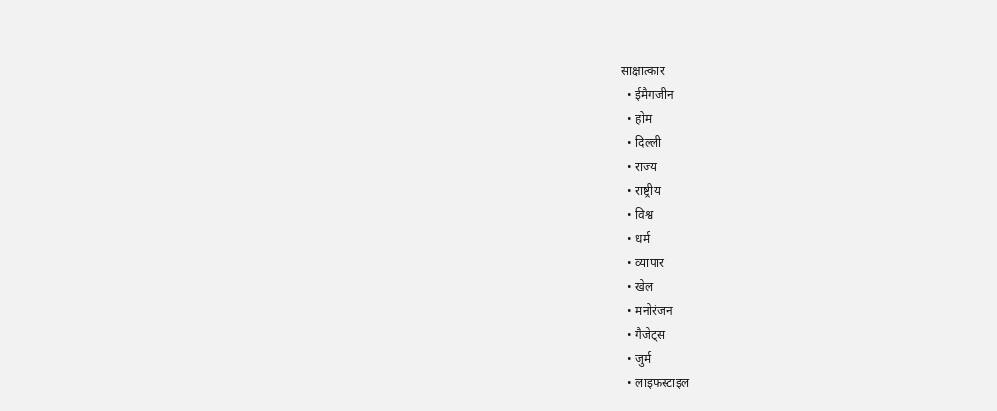साक्षात्कार
  • ईमैगजीन
  • होम
  • दिल्ली
  • राज्य
  • राष्ट्रीय
  • विश्व
  • धर्म
  • व्यापार
  • खेल
  • मनोरंजन
  • गैजेट्स
  • जुर्म
  • लाइफस्टाइल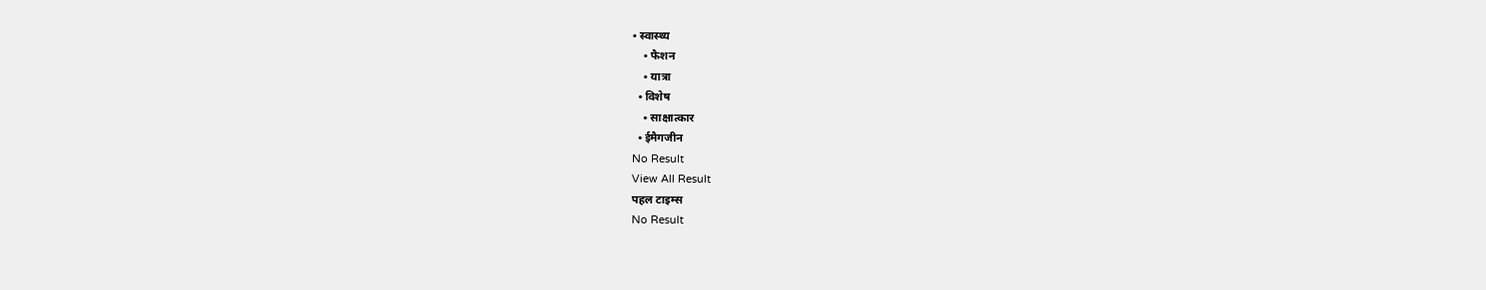• स्वास्थ्य
    • फैशन
    • यात्रा
  • विशेष
    • साक्षात्कार
  • ईमैगजीन
No Result
View All Result
पहल टाइम्स
No Result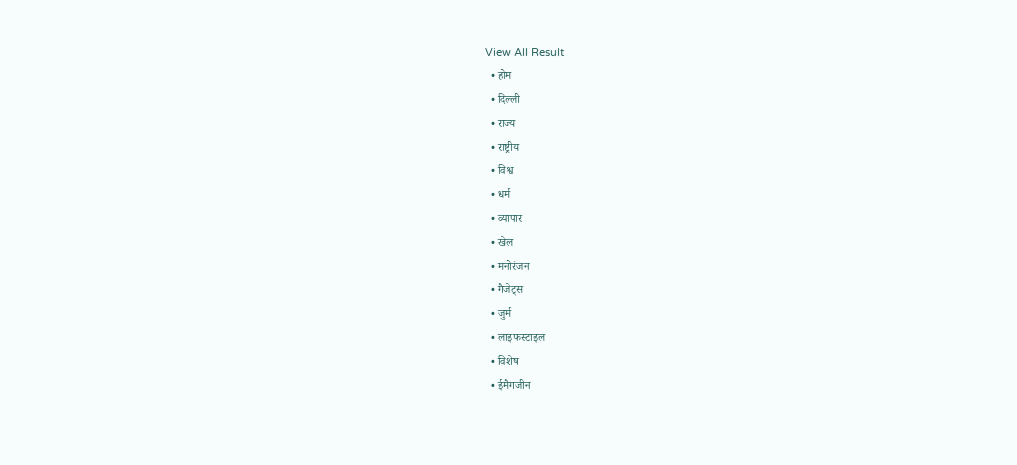View All Result
  • होम
  • दिल्ली
  • राज्य
  • राष्ट्रीय
  • विश्व
  • धर्म
  • व्यापार
  • खेल
  • मनोरंजन
  • गैजेट्स
  • जुर्म
  • लाइफस्टाइल
  • विशेष
  • ईमैगजीन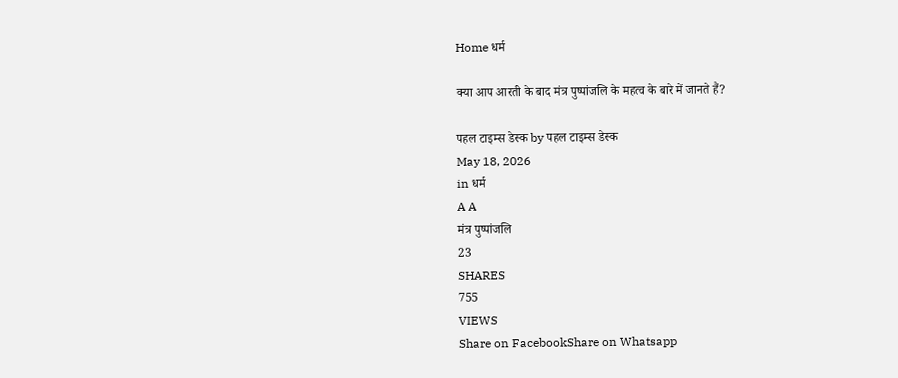Home धर्म

क्या आप आरती के बाद मंत्र पुष्पांजलि के महत्व के बारे में जानते हैं?

पहल टाइम्स डेस्क by पहल टाइम्स डेस्क
May 18, 2026
in धर्म
A A
मंत्र पुष्पांजलि
23
SHARES
755
VIEWS
Share on FacebookShare on Whatsapp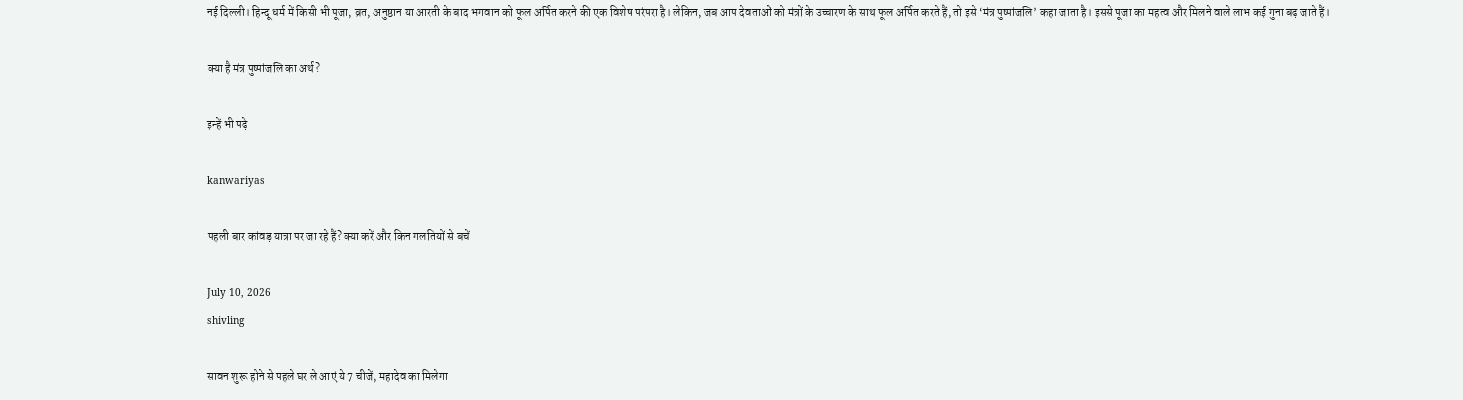नई दिल्ली। हिन्दू धर्म में किसी भी पूजा, व्रत, अनुष्ठान या आरती के बाद भगवान को फूल अर्पित करने की एक विशेष परंपरा है। लेकिन, जब आप देवताओं को मंत्रों के उच्चारण के साथ फूल अर्पित करते हैं, तो इसे ‘मंत्र पुष्पांजलि’ कहा जाता है। इससे पूजा का महत्व और मिलने वाले लाभ कई गुना बढ़ जाते हैं।

क्या है मंत्र पुष्पांजलि का अर्थ?

इन्हें भी पढ़े

kanwariyas

पहली बार कांवड़ यात्रा पर जा रहे हैं? क्या करें और किन गलतियों से बचें

July 10, 2026
shivling

सावन शुरू होने से पहले घर ले आएं ये 7 चीजें, महादेव का मिलेगा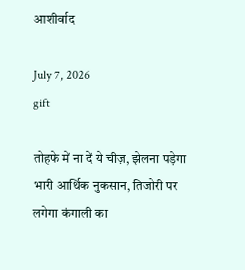आशीर्वाद

July 7, 2026
gift

तोहफे में ना दें ये चीज़, झेलना पड़ेगा भारी आर्थिक नुकसान, तिजोरी पर लगेगा कंगाली का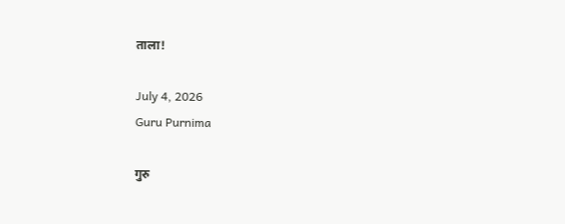ताला!

July 4, 2026
Guru Purnima

गुरु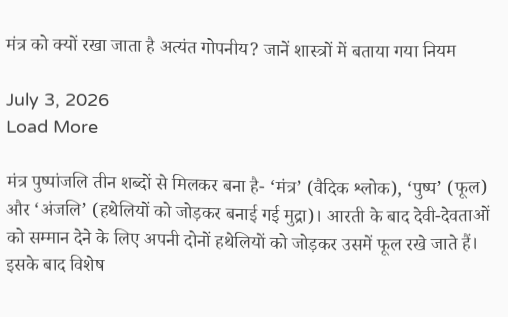मंत्र को क्यों रखा जाता है अत्यंत गोपनीय? जानें शास्त्रों में बताया गया नियम

July 3, 2026
Load More

मंत्र पुष्पांजलि तीन शब्दों से मिलकर बना है- ‘मंत्र’ (वैदिक श्लोक), ‘पुष्प’ (फूल) और ‘अंजलि’ (हथेलियों को जोड़कर बनाई गई मुद्रा)। आरती के बाद देवी-देवताओं को सम्मान देने के लिए अपनी दोनों हथेलियों को जोड़कर उसमें फूल रखे जाते हैं। इसके बाद विशेष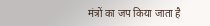मंत्रों का जप किया जाता है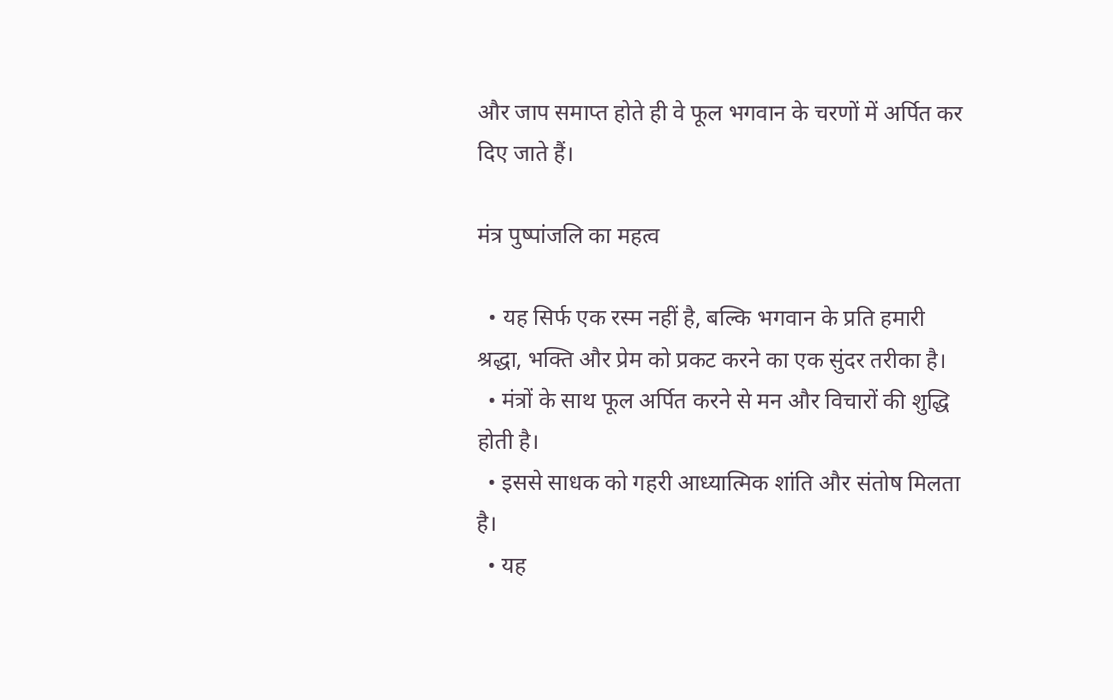और जाप समाप्त होते ही वे फूल भगवान के चरणों में अर्पित कर दिए जाते हैं।

मंत्र पुष्पांजलि का महत्व

  • यह सिर्फ एक रस्म नहीं है, बल्कि भगवान के प्रति हमारी श्रद्धा, भक्ति और प्रेम को प्रकट करने का एक सुंदर तरीका है।
  • मंत्रों के साथ फूल अर्पित करने से मन और विचारों की शुद्धि होती है।
  • इससे साधक को गहरी आध्यात्मिक शांति और संतोष मिलता है।
  • यह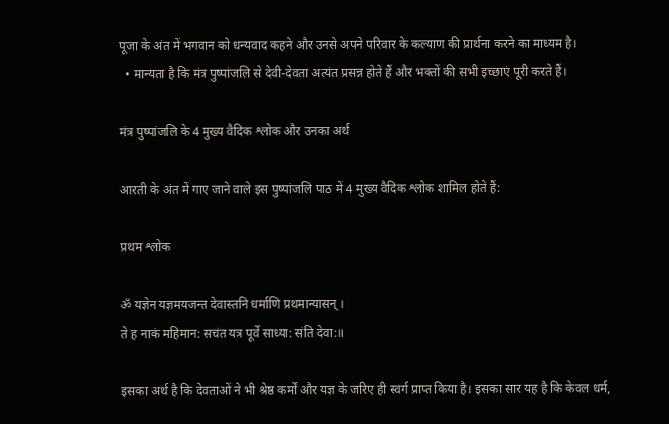पूजा के अंत में भगवान को धन्यवाद कहने और उनसे अपने परिवार के कल्याण की प्रार्थना करने का माध्यम है।
  • मान्यता है कि मंत्र पुष्पांजलि से देवी-देवता अत्यंत प्रसन्न होते हैं और भक्तों की सभी इच्छाएं पूरी करते हैं।

मंत्र पुष्पांजलि के 4 मुख्य वैदिक श्लोक और उनका अर्थ

आरती के अंत में गाए जाने वाले इस पुष्पांजलि पाठ में 4 मुख्य वैदिक श्लोक शामिल होते हैं:

प्रथम श्लोक

ॐ यज्ञेन यज्ञमयजन्त देवास्तनि धर्माणि प्रथमान्यासन् ।
ते ह नाकं महिमान: सचंत यत्र पूर्वे साध्या: संति देवा:॥

इसका अर्थ है कि देवताओं ने भी श्रेष्ठ कर्मों और यज्ञ के जरिए ही स्वर्ग प्राप्त किया है। इसका सार यह है कि केवल धर्म,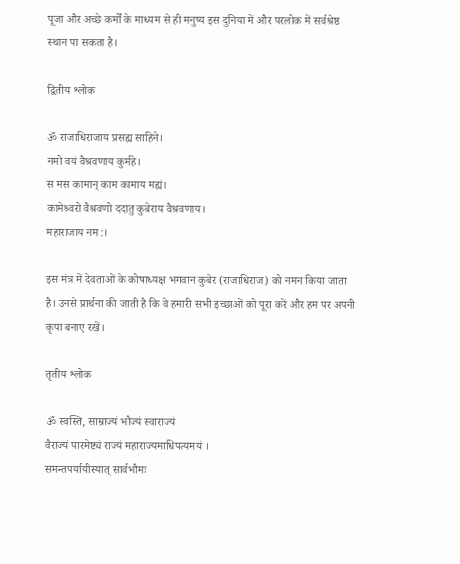पूजा और अच्छे कर्मों के माध्यम से ही मनुष्य इस दुनिया में और परलोक में सर्वश्रेष्ठ स्थान पा सकता है।

द्वितीय श्लोक

ॐ राजाधिराजाय प्रसह्य साहिने।
नमो वयं वैश्रवणाय कुर्महे।
स मस कामान् काम कामाय मह्यं।
कामेश्र्वरो वैश्रवणो ददातु कुबेराय वैश्रवणाय।
महाराजाय नम:।

इस मंत्र में देवताओं के कोषाध्यक्ष भगवान कुबेर (राजाधिराज) को नमन किया जाता है। उनसे प्रार्थना की जाती है कि वे हमारी सभी इच्छाओं को पूरा करें और हम पर अपनी कृपा बनाए रखें।

तृतीय श्लोक

ॐ स्वस्ति, साम्राज्यं भौज्यं स्वाराज्यं
वैराज्यं पारमेष्ट्यं राज्यं महाराज्यमाधिपत्यमयं ।
समन्तपर्यायीस्यात् सार्वभौमः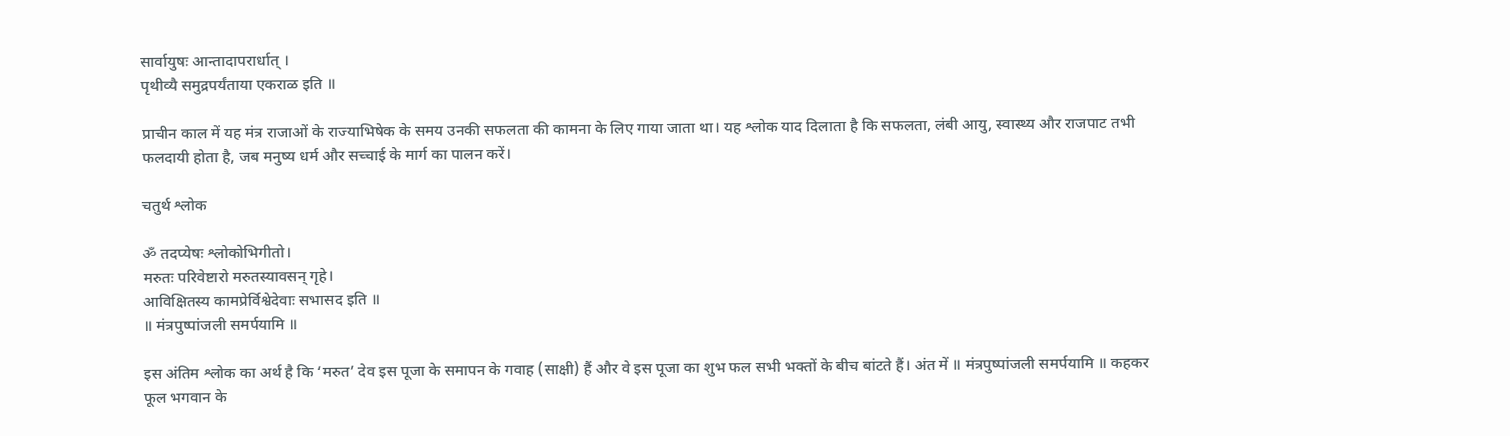सार्वायुषः आन्तादापरार्धात् ।
पृथीव्यै समुद्रपर्यंताया एकराळ इति ॥

प्राचीन काल में यह मंत्र राजाओं के राज्याभिषेक के समय उनकी सफलता की कामना के लिए गाया जाता था। यह श्लोक याद दिलाता है कि सफलता, लंबी आयु, स्वास्थ्य और राजपाट तभी फलदायी होता है, जब मनुष्य धर्म और सच्चाई के मार्ग का पालन करें।

चतुर्थ श्लोक

ॐ तदप्येषः श्लोकोभिगीतो।
मरुतः परिवेष्टारो मरुतस्यावसन् गृहे।
आविक्षितस्य कामप्रेर्विश्वेदेवाः सभासद इति ॥
॥ मंत्रपुष्पांजली समर्पयामि ॥

इस अंतिम श्लोक का अर्थ है कि ‘मरुत’ देव इस पूजा के समापन के गवाह (साक्षी) हैं और वे इस पूजा का शुभ फल सभी भक्तों के बीच बांटते हैं। अंत में ॥ मंत्रपुष्पांजली समर्पयामि ॥ कहकर फूल भगवान के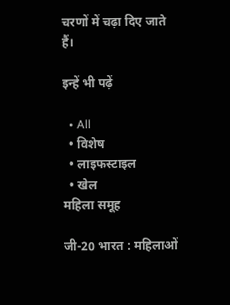चरणों में चढ़ा दिए जाते हैं।

इन्हें भी पढ़ें

  • All
  • विशेष
  • लाइफस्टाइल
  • खेल
महिला समूह

जी-20 भारत : महिलाओं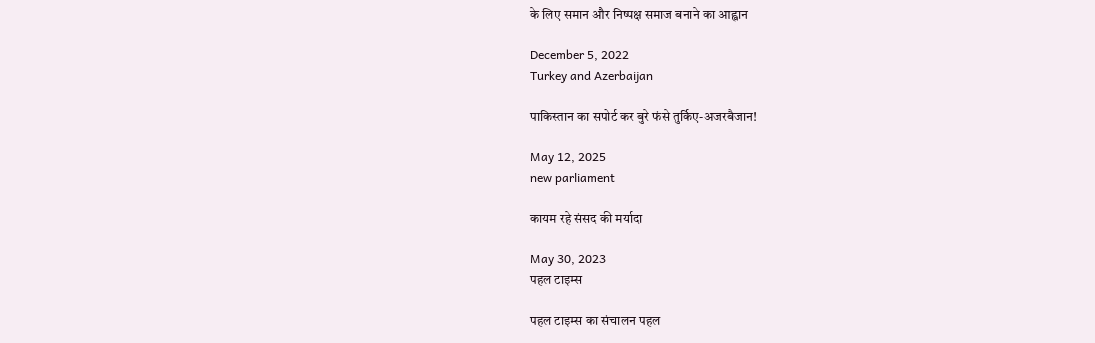के लिए समान और निष्पक्ष समाज बनाने का आह्वान

December 5, 2022
Turkey and Azerbaijan

पाकिस्तान का सपोर्ट कर बुरे फंसे तुर्किए-अजरबैजान!

May 12, 2025
new parliament

कायम रहे संसद की मर्यादा

May 30, 2023
पहल टाइम्स

पहल टाइम्स का संचालन पहल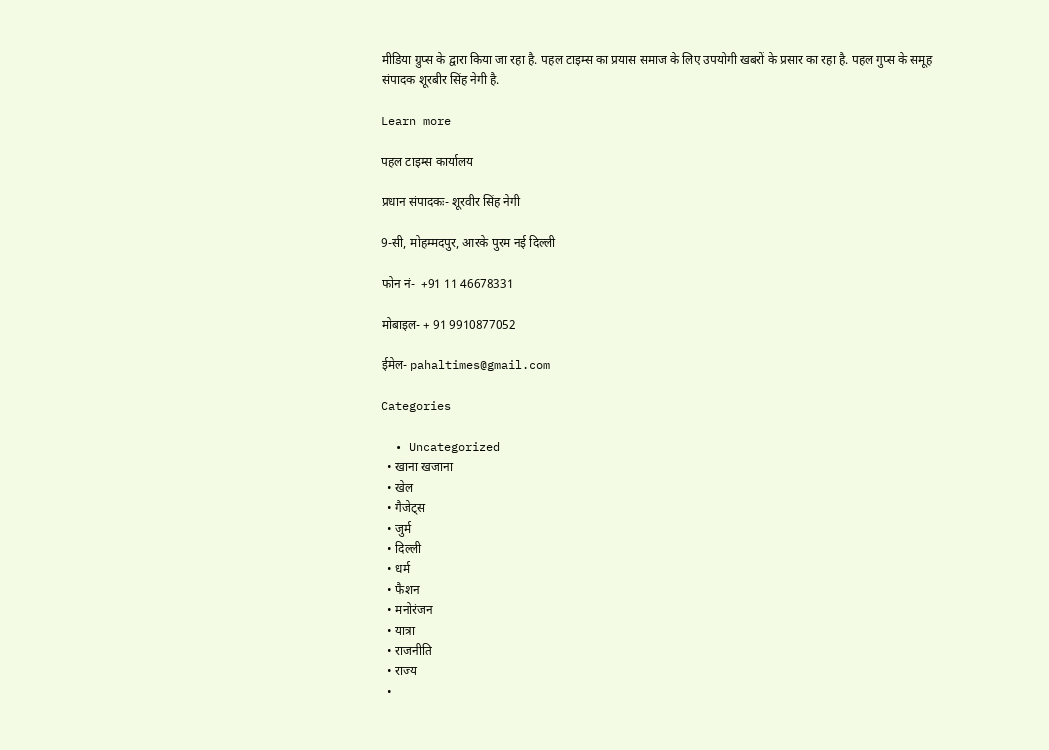मीडिया ग्रुप्स के द्वारा किया जा रहा है. पहल टाइम्स का प्रयास समाज के लिए उपयोगी खबरों के प्रसार का रहा है. पहल गुप्स के समूह संपादक शूरबीर सिंह नेगी है.

Learn more

पहल टाइम्स कार्यालय

प्रधान संपादकः- शूरवीर सिंह नेगी

9-सी, मोहम्मदपुर, आरके पुरम नई दिल्ली

फोन नं-  +91 11 46678331

मोबाइल- + 91 9910877052

ईमेल- pahaltimes@gmail.com

Categories

  • Uncategorized
  • खाना खजाना
  • खेल
  • गैजेट्स
  • जुर्म
  • दिल्ली
  • धर्म
  • फैशन
  • मनोरंजन
  • यात्रा
  • राजनीति
  • राज्य
  •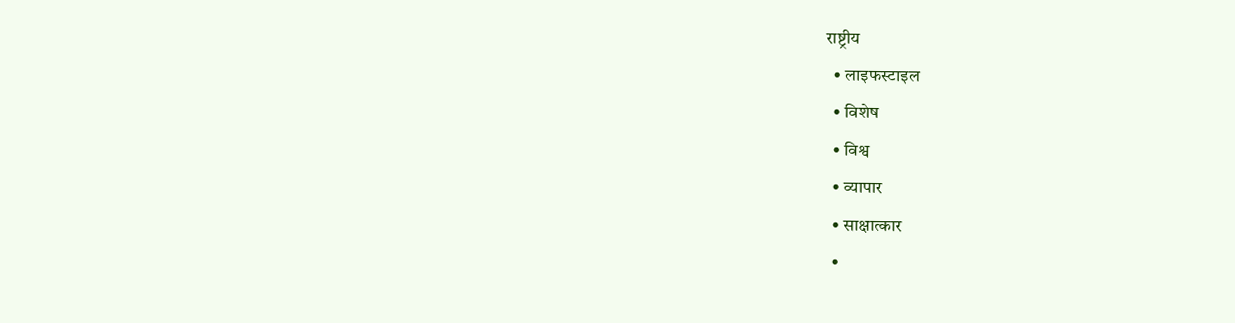राष्ट्रीय
  • लाइफस्टाइल
  • विशेष
  • विश्व
  • व्यापार
  • साक्षात्कार
  •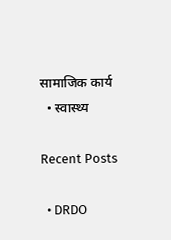सामाजिक कार्य
  • स्वास्थ्य

Recent Posts

  • DRDO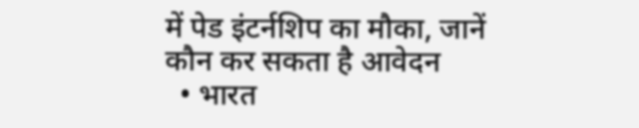में पेड इंटर्नशिप का मौका, जानें कौन कर सकता है आवेदन
  • भारत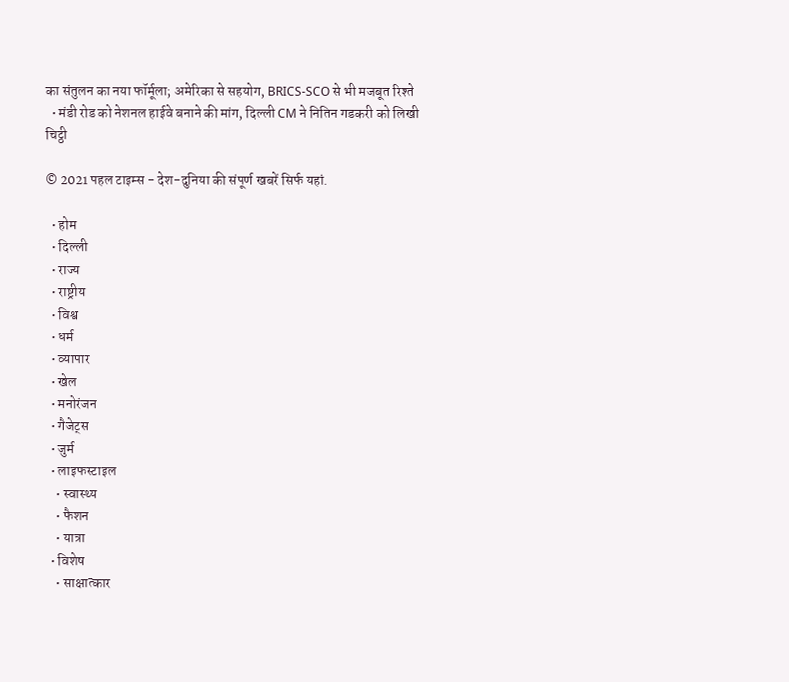का संतुलन का नया फॉर्मूला; अमेरिका से सहयोग, BRICS-SCO से भी मजबूत रिश्ते
  • मंडी रोड को नेशनल हाईवे बनाने की मांग, दिल्ली CM ने नितिन गडकरी को लिखी चिट्ठी

© 2021 पहल टाइम्स - देश-दुनिया की संपूर्ण खबरें सिर्फ यहां.

  • होम
  • दिल्ली
  • राज्य
  • राष्ट्रीय
  • विश्व
  • धर्म
  • व्यापार
  • खेल
  • मनोरंजन
  • गैजेट्स
  • जुर्म
  • लाइफस्टाइल
    • स्वास्थ्य
    • फैशन
    • यात्रा
  • विशेष
    • साक्षात्कार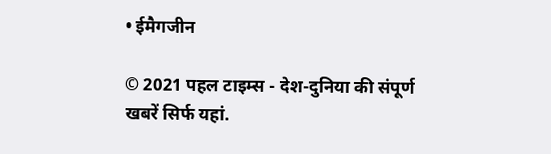• ईमैगजीन

© 2021 पहल टाइम्स - देश-दुनिया की संपूर्ण खबरें सिर्फ यहां.